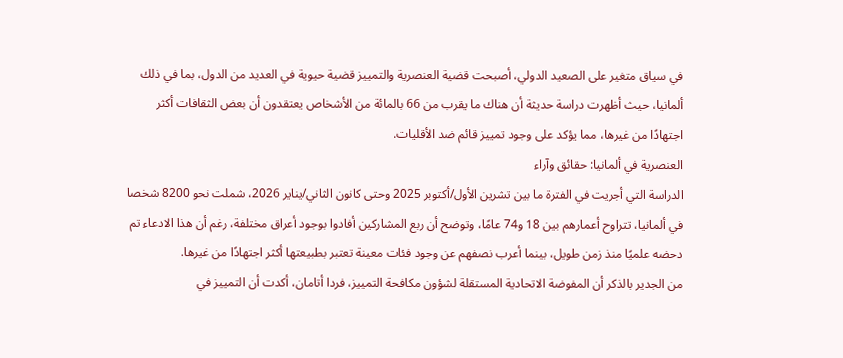في سياق متغير على الصعيد الدولي، أصبحت قضية العنصرية والتمييز قضية حيوية في العديد من الدول، بما في ذلك ألمانيا، حيث أظهرت دراسة حديثة أن هناك ما يقرب من 66 بالمائة من الأشخاص يعتقدون أن بعض الثقافات أكثر اجتهادًا من غيرها، مما يؤكد على وجود تمييز قائم ضد الأقليات.
العنصرية في ألمانيا: حقائق وآراء
الدراسة التي أجريت في الفترة ما بين تشرين الأول/أكتوبر 2025 وحتى كانون الثاني/يناير 2026، شملت نحو 8200 شخصا في ألمانيا، تتراوح أعمارهم بين 18 و74 عامًا، وتوضح أن ربع المشاركين أفادوا بوجود أعراق مختلفة، رغم أن هذا الادعاء تم دحضه علميًا منذ زمن طويل، بينما أعرب نصفهم عن وجود فئات معينة تعتبر بطبيعتها أكثر اجتهادًا من غيرها.
من الجدير بالذكر أن المفوضة الاتحادية المستقلة لشؤون مكافحة التمييز، فردا أتامان، أكدت أن التمييز في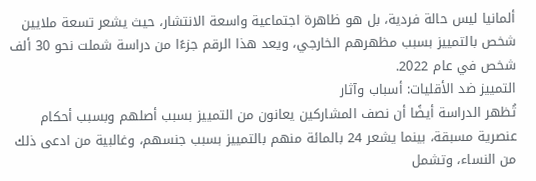ألمانيا ليس حالة فردية، بل هو ظاهرة اجتماعية واسعة الانتشار، حيث يشعر تسعة ملايين شخص بالتمييز بسبب مظهرهم الخارجي، ويعد هذا الرقم جزءًا من دراسة شملت نحو 30 ألف شخص في عام 2022.
التمييز ضد الأقليات: أسباب وآثار
تُظهر الدراسة أيضًا أن نصف المشاركين يعانون من التمييز بسبب أصلهم وبسبب أحكام عنصرية مسبقة، بينما يشعر 24 بالمائة منهم بالتمييز بسبب جنسهم، وغالبية من ادعى ذلك من النساء، وتشمل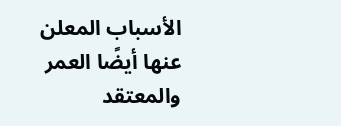الأسباب المعلن عنها أيضًا العمر والمعتقد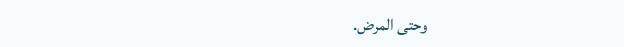وحتى المرض.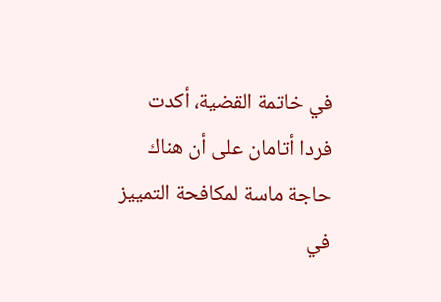في خاتمة القضية، أكدت فردا أتامان على أن هناك حاجة ماسة لمكافحة التمييز في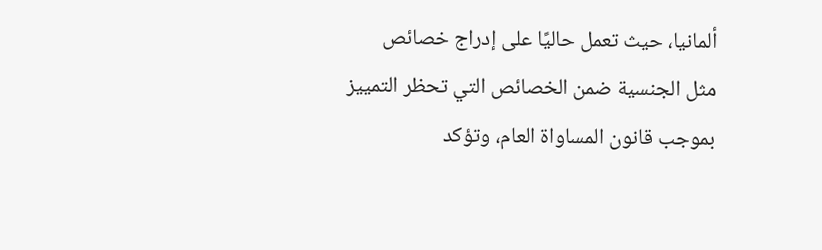ألمانيا، حيث تعمل حاليًا على إدراج خصائص مثل الجنسية ضمن الخصائص التي تحظر التمييز بموجب قانون المساواة العام، وتؤكد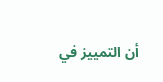أن التمييز في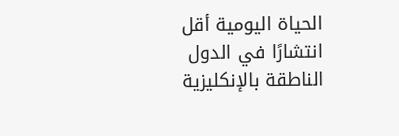الحياة اليومية أقل انتشارًا في الدول الناطقة بالإنكليزية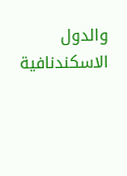والدول الاسكندنافية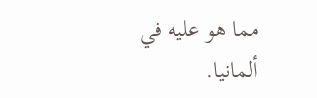مما هو عليه في ألمانيا.